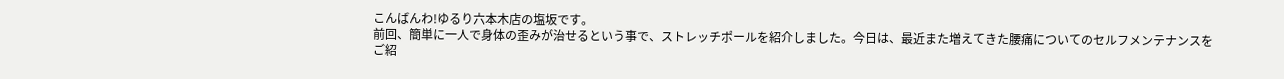こんばんわ!ゆるり六本木店の塩坂です。
前回、簡単に一人で身体の歪みが治せるという事で、ストレッチポールを紹介しました。今日は、最近また増えてきた腰痛についてのセルフメンテナンスをご紹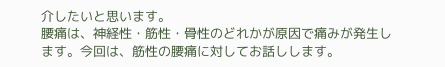介したいと思います。
腰痛は、神経性・筋性・骨性のどれかが原因で痛みが発生します。今回は、筋性の腰痛に対してお話しします。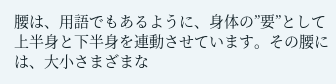腰は、用語でもあるように、身体の”要”として上半身と下半身を連動させています。その腰には、大小さまざまな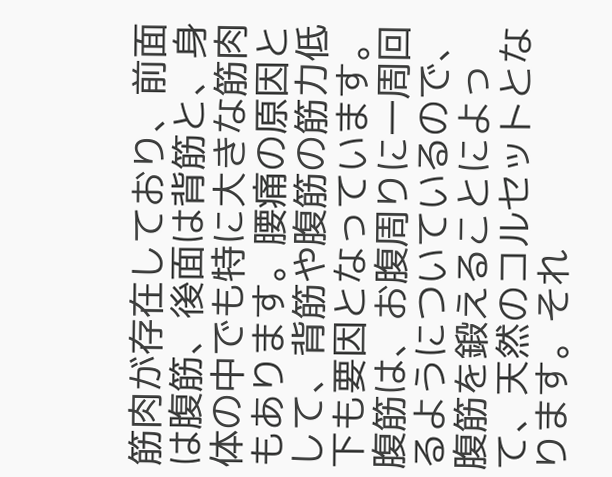筋肉が存在しており、前面は腹筋、後面は背筋と、身体の中でも特に大きな筋肉もあります。腰痛の原因として、背筋や腹筋の筋力低下も要因となっています。腹筋は、お腹周りに一周回るようについているので、腹筋を鍛えることによって、天然のコルセットとなります。それ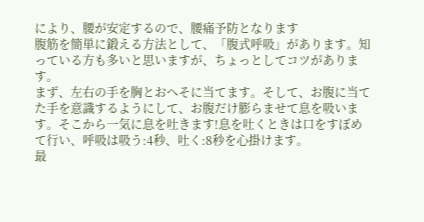により、腰が安定するので、腰痛予防となります
腹筋を簡単に鍛える方法として、「腹式呼吸」があります。知っている方も多いと思いますが、ちょっとしてコツがあります。
まず、左右の手を胸とおへそに当てます。そして、お腹に当てた手を意識するようにして、お腹だけ膨らませて息を吸います。そこから一気に息を吐きます!息を吐くときは口をすぼめて行い、呼吸は吸う:4秒、吐く:8秒を心掛けます。
最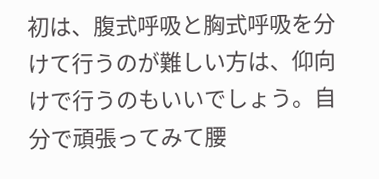初は、腹式呼吸と胸式呼吸を分けて行うのが難しい方は、仰向けで行うのもいいでしょう。自分で頑張ってみて腰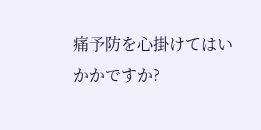痛予防を心掛けてはいかかですか?